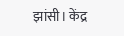झांसी। केंद्र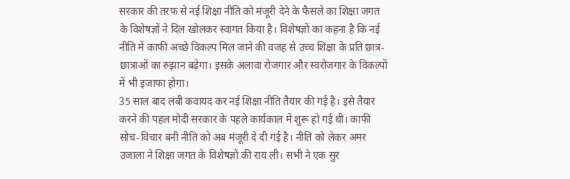सरकार की तरफ से नई शिक्षा नीति को मंजूरी देने के फैसले का शिक्षा जगत के विशेषज्ञों ने दिल खोलकर स्वागत किया है। विशेषज्ञों का कहना है कि नई नीति में काफी अच्छे विकल्प मिल जाने की वजह से उच्च शिक्षा के प्रति छात्र-छात्राओं का रुझान बढ़ेगा। इसके अलावा रोजगार और स्वरोजगार के विकल्पों में भी इजाफा होगा।
35 साल बाद लंबी कवायद कर नई शिक्षा नीति तैयार की गई है। इसे तैयार करने की पहल मोदी सरकार के पहले कार्यकाल में शुरू हो गई थी। काफी सोच-विचार बनी नीति को अब मंजूरी दे दी गई है। नीति को लेकर अमर उजाला ने शिक्षा जगत के विशेषज्ञों की राय ली। सभी ने एक सुर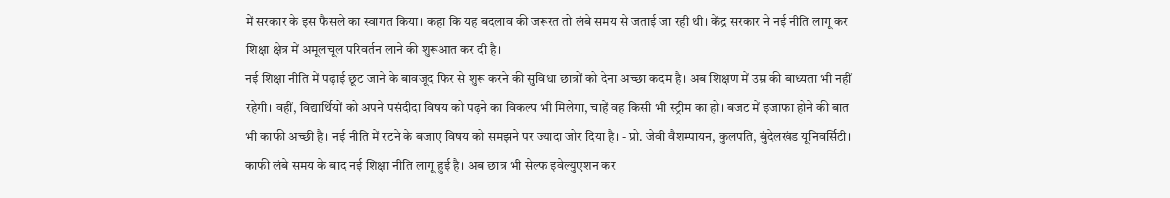में सरकार के इस फैसले का स्वागत किया। कहा कि यह बदलाव की जरूरत तो लंबे समय से जताई जा रही थी। केंद्र सरकार ने नई नीति लागू कर शिक्षा क्षेत्र में अमूलचूल परिवर्तन लाने की शुरूआत कर दी है।
नई शिक्षा नीति में पढ़ाई छूट जाने के बावजूद फिर से शुरू करने की सुविधा छात्रों को देना अच्छा कदम है। अब शिक्षण में उम्र की बाध्यता भी नहीं रहेगी। वहीं, विद्यार्थियों को अपने पसंदीदा विषय को पढ़ने का विकल्प भी मिलेगा, चाहें वह किसी भी स्ट्रीम का हो। बजट में इजाफा होने की बात भी काफी अच्छी है। नई नीति में रटने के बजाए विषय को समझने पर ज्यादा जोर दिया है। - प्रो. जेवी वैशम्पायन, कुलपति, बुंदेलखंड यूनिवर्सिटी।
काफी लंबे समय के बाद नई शिक्षा नीति लागू हुई है। अब छात्र भी सेल्फ इवेल्युएशन कर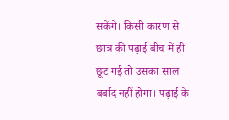सकेंगे। किसी कारण से छात्र की पढ़ाई बीच में ही छूट गई तो उसका साल बर्बाद नहीं होगा। पढ़ाई के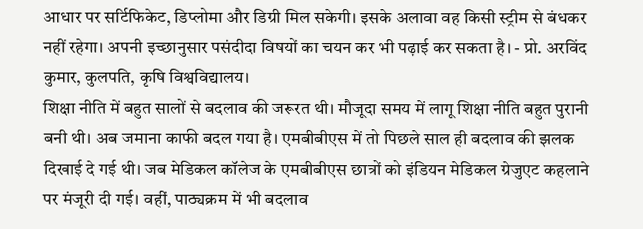आधार पर सर्टिफिकेट, डिप्लोमा और डिग्री मिल सकेगी। इसके अलावा वह किसी स्ट्रीम से बंधकर नहीं रहेगा। अपनी इच्छानुसार पसंदीदा विषयों का चयन कर भी पढ़ाई कर सकता है। - प्रो. अरविंद कुमार, कुलपति, कृषि विश्वविद्यालय।
शिक्षा नीति में बहुत सालों से बदलाव की जरूरत थी। मौजूदा समय में लागू शिक्षा नीति बहुत पुरानी बनी थी। अब जमाना काफी बदल गया है। एमबीबीएस में तो पिछले साल ही बदलाव की झलक दिखाई दे गई थी। जब मेडिकल कॉलेज के एमबीबीएस छात्रों को इंडियन मेडिकल ग्रेजुएट कहलाने पर मंजूरी दी गई। वहीं, पाठ्यक्रम में भी बदलाव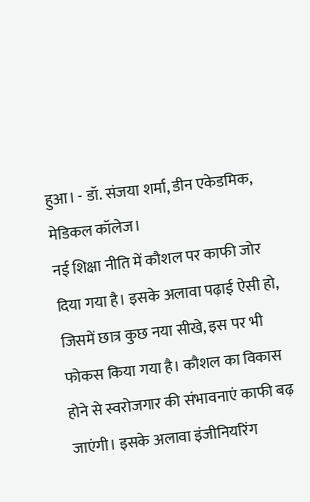हुआ। - डॉ. संजया शर्मा, डीन एकेडमिक, मेडिकल कॉलेज।
नई शिक्षा नीति में कौशल पर काफी जोर दिया गया है। इसके अलावा पढ़ाई ऐसी हो, जिसमें छात्र कुछ नया सीखे, इस पर भी फोकस किया गया है। कौशल का विकास होने से स्वरोजगार की संभावनाएं काफी बढ़ जाएंगी। इसके अलावा इंजीनियरिंग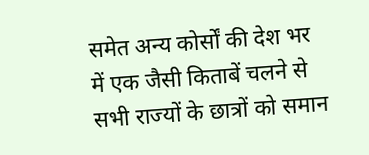समेत अन्य कोर्सों की देश भर में एक जैसी किताबें चलने से सभी राज्यों के छात्रों को समान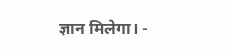ज्ञान मिलेगा। -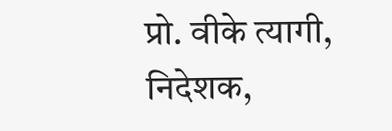प्रो. वीके त्यागी, निदेशक,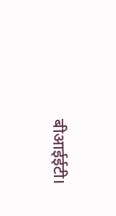बीआईईटी।